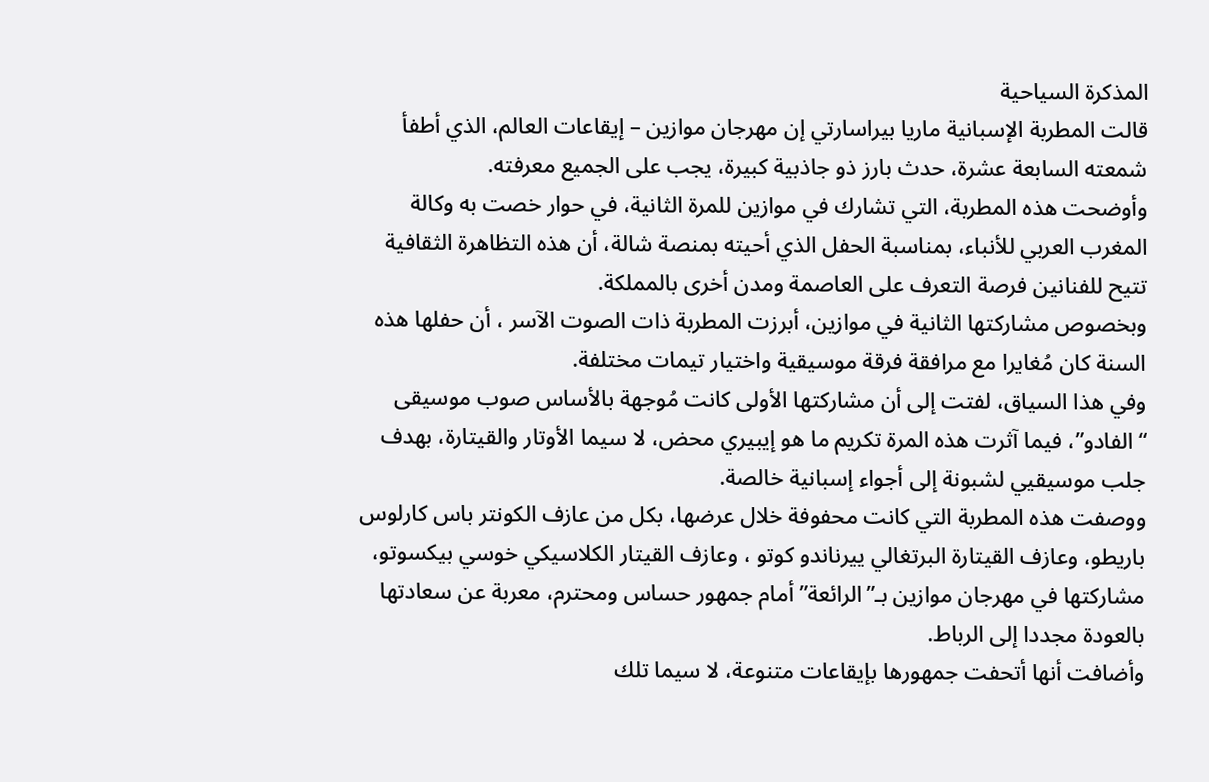المذكرة السياحية
قالت المطربة الإسبانية ماريا بيراسارتي إن مهرجان موازين – إيقاعات العالم، الذي أطفأ شمعته السابعة عشرة، حدث بارز ذو جاذبية كبيرة، يجب على الجميع معرفته.
وأوضحت هذه المطربة، التي تشارك في موازين للمرة الثانية، في حوار خصت به وكالة المغرب العربي للأنباء، بمناسبة الحفل الذي أحيته بمنصة شالة، أن هذه التظاهرة الثقافية تتيح للفنانين فرصة التعرف على العاصمة ومدن أخرى بالمملكة.
وبخصوص مشاركتها الثانية في موازين، أبرزت المطربة ذات الصوت الآسر ، أن حفلها هذه السنة كان مُغايرا مع مرافقة فرقة موسيقية واختيار تيمات مختلفة.
وفي هذا السياق، لفتت إلى أن مشاركتها الأولى كانت مُوجهة بالأساس صوب موسيقى “الفادو”، فيما آثرت هذه المرة تكريم ما هو إيبيري محض، لا سيما الأوتار والقيتارة، بهدف جلب موسيقيي لشبونة إلى أجواء إسبانية خالصة.
ووصفت هذه المطربة التي كانت محفوفة خلال عرضها، بكل من عازف الكونتر باس كارلوس باريطو، وعازف القيتارة البرتغالي ييرناندو كوتو ، وعازف القيتار الكلاسيكي خوسي بيكسوتو، مشاركتها في مهرجان موازين بـ”الرائعة” أمام جمهور حساس ومحترم، معربة عن سعادتها بالعودة مجددا إلى الرباط.
وأضافت أنها أتحفت جمهورها بإيقاعات متنوعة، لا سيما تلك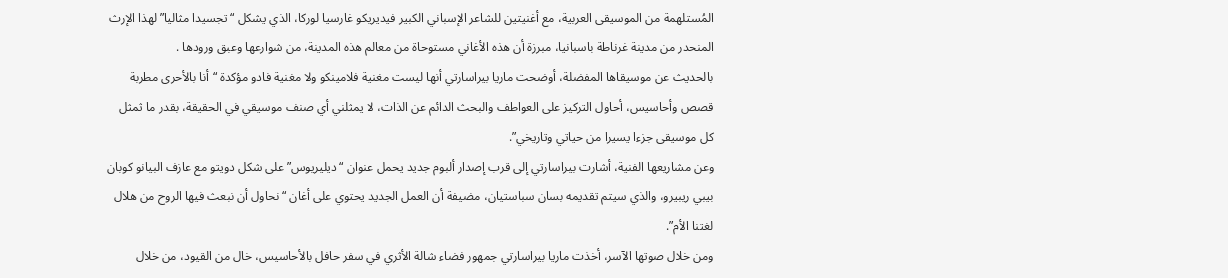المُستلهمة من الموسيقى العربية، مع أغنيتين للشاعر الإسباني الكبير فيديريكو غارسيا لوركا، الذي يشكل “تجسيدا مثاليا” لهذا الإرث المنحدر من مدينة غرناطة باسبانيا، مبرزة أن هذه الأغاني مستوحاة من معالم هذه المدينة، من شوارعها وعبق ورودها .
بالحديث عن موسيقاها المفضلة، أوضحت ماريا بيراسارتي أنها ليست مغنية فلامينكو ولا مغنية فادو مؤكدة “أنا بالأحرى مطربة قصص وأحاسيس، أحاول التركيز على العواطف والبحث الدائم عن الذات، لا يمثلني أي صنف موسيقي في الحقيقة، بقدر ما ثمثل كل موسيقى جزءا يسيرا من حياتي وتاريخي”.
وعن مشاريعها الفنية، أشارت بيراسارتي إلى قرب إصدار ألبوم جديد يحمل عنوان “ديليريوس” على شكل دويتو مع عازف البيانو كوبان بيبي ريبيرو، والذي سيتم تقديمه بسان سباستيان، مضيفة أن العمل الجديد يحتوي على أغان “نحاول أن نبعث فيها الروح من هلال لغتنا الأم”.
ومن خلال صوتها الآسر، أخذت ماريا بيراسارتي جمهور فضاء شالة الأثري في سفر حافل بالأحاسيس، خال من القيود، من خلال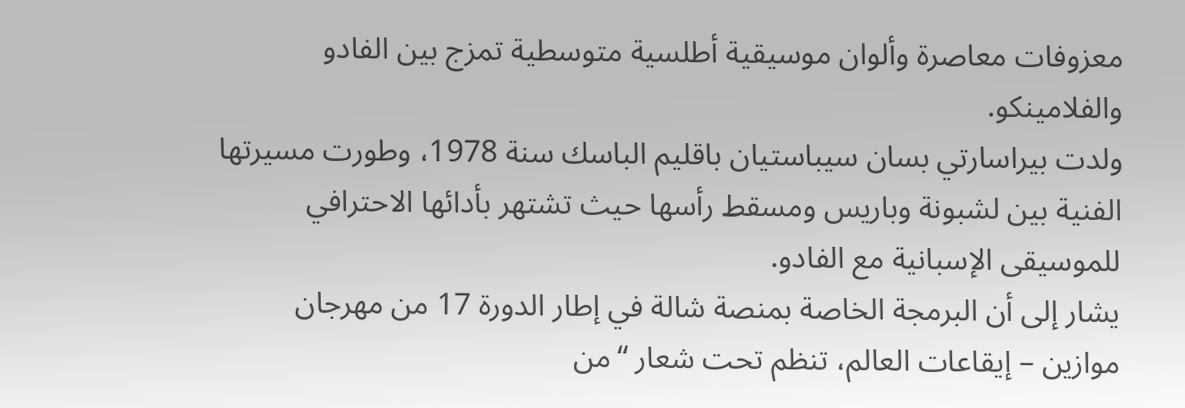معزوفات معاصرة وألوان موسيقية أطلسية متوسطية تمزج بين الفادو والفلامينكو.
ولدت بيراسارتي بسان سيباستيان باقليم الباسك سنة 1978، وطورت مسيرتها الفنية بين لشبونة وباريس ومسقط رأسها حيث تشتهر بأدائها الاحترافي للموسيقى الإسبانية مع الفادو.
يشار إلى أن البرمجة الخاصة بمنصة شالة في إطار الدورة 17 من مهرجان موازين – إيقاعات العالم، تنظم تحت شعار “من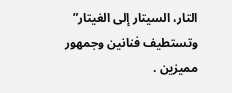التار، السيتار إلى الغيتار” وتستطيف فنانين وجمهور مميزين .